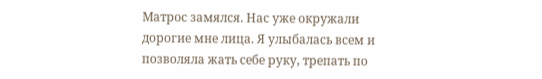Матрос замялся. Нас уже окружали дорогие мне лица. Я улыбалась всем и позволяла жать себе руку, трепать по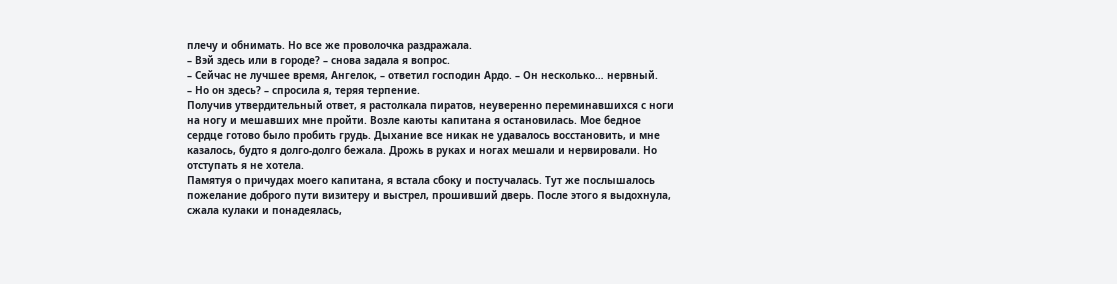плечу и обнимать. Но все же проволочка раздражала.
– Вэй здесь или в городе? – снова задала я вопрос.
– Сейчас не лучшее время, Ангелок, – ответил господин Ардо. – Он несколько… нервный.
– Но он здесь? – спросила я, теряя терпение.
Получив утвердительный ответ, я растолкала пиратов, неуверенно переминавшихся с ноги на ногу и мешавших мне пройти. Возле каюты капитана я остановилась. Мое бедное сердце готово было пробить грудь. Дыхание все никак не удавалось восстановить, и мне казалось, будто я долго-долго бежала. Дрожь в руках и ногах мешали и нервировали. Но отступать я не хотела.
Памятуя о причудах моего капитана, я встала сбоку и постучалась. Тут же послышалось пожелание доброго пути визитеру и выстрел, прошивший дверь. После этого я выдохнула, сжала кулаки и понадеялась,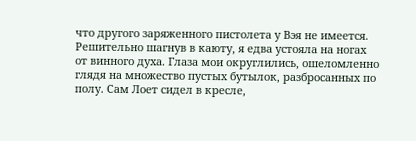что другого заряженного пистолета у Вэя не имеется. Решительно шагнув в каюту, я едва устояла на ногах от винного духа. Глаза мои округлились, ошеломленно глядя на множество пустых бутылок, разбросанных по полу. Сам Лоет сидел в кресле,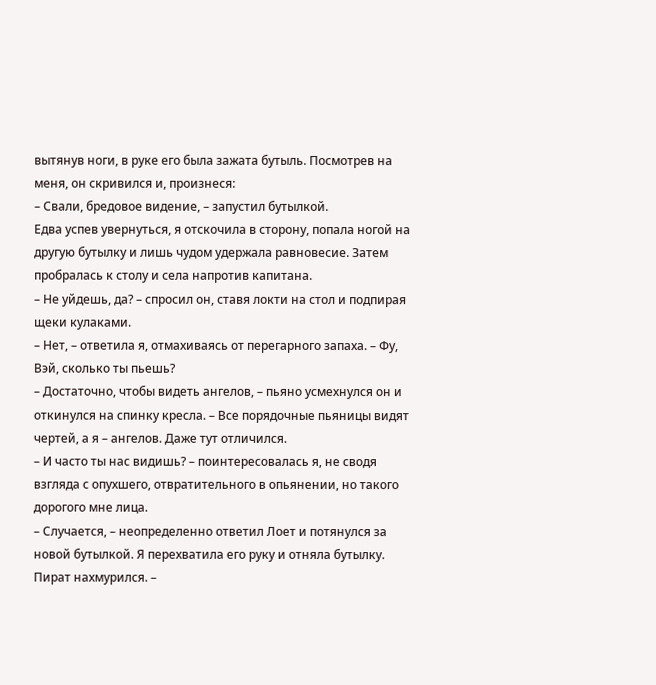вытянув ноги, в руке его была зажата бутыль. Посмотрев на меня, он скривился и, произнеся:
– Свали, бредовое видение, – запустил бутылкой.
Едва успев увернуться, я отскочила в сторону, попала ногой на другую бутылку и лишь чудом удержала равновесие. Затем пробралась к столу и села напротив капитана.
– Не уйдешь, да? – спросил он, ставя локти на стол и подпирая щеки кулаками.
– Нет, – ответила я, отмахиваясь от перегарного запаха. – Фу, Вэй, сколько ты пьешь?
– Достаточно, чтобы видеть ангелов, – пьяно усмехнулся он и откинулся на спинку кресла. – Все порядочные пьяницы видят чертей, а я – ангелов. Даже тут отличился.
– И часто ты нас видишь? – поинтересовалась я, не сводя взгляда с опухшего, отвратительного в опьянении, но такого дорогого мне лица.
– Случается, – неопределенно ответил Лоет и потянулся за новой бутылкой. Я перехватила его руку и отняла бутылку. Пират нахмурился. –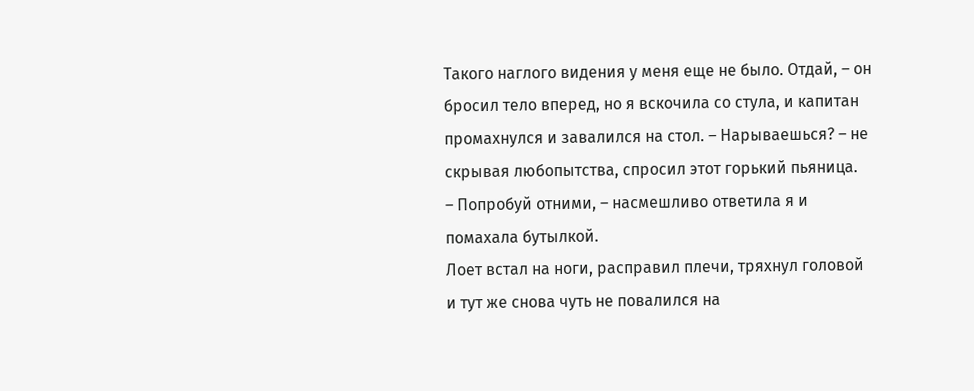Такого наглого видения у меня еще не было. Отдай, – он бросил тело вперед, но я вскочила со стула, и капитан промахнулся и завалился на стол. – Нарываешься? – не скрывая любопытства, спросил этот горький пьяница.
– Попробуй отними, – насмешливо ответила я и помахала бутылкой.
Лоет встал на ноги, расправил плечи, тряхнул головой и тут же снова чуть не повалился на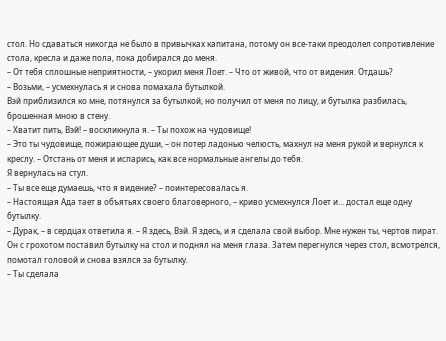стол. Но сдаваться никогда не было в привычках капитана, потому он все-таки преодолел сопротивление стола, кресла и даже пола, пока добирался до меня.
– От тебя сплошные неприятности, – укорил меня Лоет. – Что от живой, что от видения. Отдашь?
– Возьми, – усмехнулась я и снова помахала бутылкой.
Вэй приблизился ко мне, потянулся за бутылкой, но получил от меня по лицу, и бутылка разбилась, брошенная мною в стену.
– Хватит пить, Вэй! – воскликнула я. – Ты похож на чудовище!
– Это ты чудовище, пожирающее души, – он потер ладонью челюсть, махнул на меня рукой и вернулся к креслу. – Отстань от меня и испарись, как все нормальные ангелы до тебя.
Я вернулась на стул.
– Ты все еще думаешь, что я видение? – поинтересовалась я.
– Настоящая Ада тает в объятьях своего благоверного, – криво усмехнулся Лоет и… достал еще одну бутылку.
– Дурак, – в сердцах ответила я. – Я здесь, Вэй. Я здесь, и я сделала свой выбор. Мне нужен ты, чертов пират.
Он с грохотом поставил бутылку на стол и поднял на меня глаза. Затем перегнулся через стол, всмотрелся, помотал головой и снова взялся за бутылку.
– Ты сделала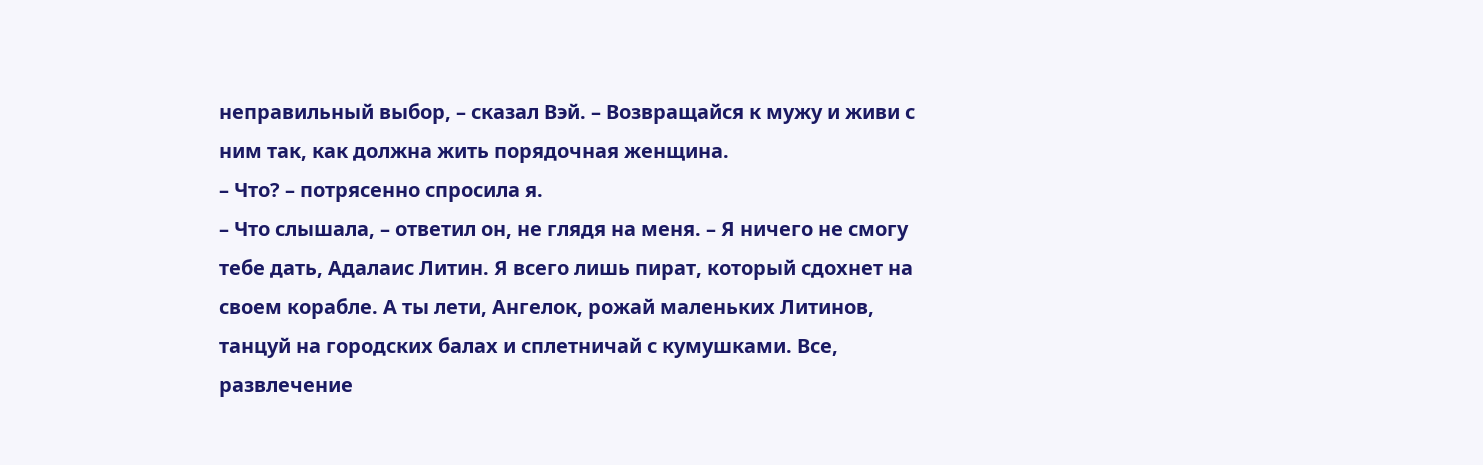неправильный выбор, – сказал Вэй. – Возвращайся к мужу и живи с ним так, как должна жить порядочная женщина.
– Что? – потрясенно спросила я.
– Что слышала, – ответил он, не глядя на меня. – Я ничего не смогу тебе дать, Адалаис Литин. Я всего лишь пират, который сдохнет на своем корабле. А ты лети, Ангелок, рожай маленьких Литинов, танцуй на городских балах и сплетничай с кумушками. Все, развлечение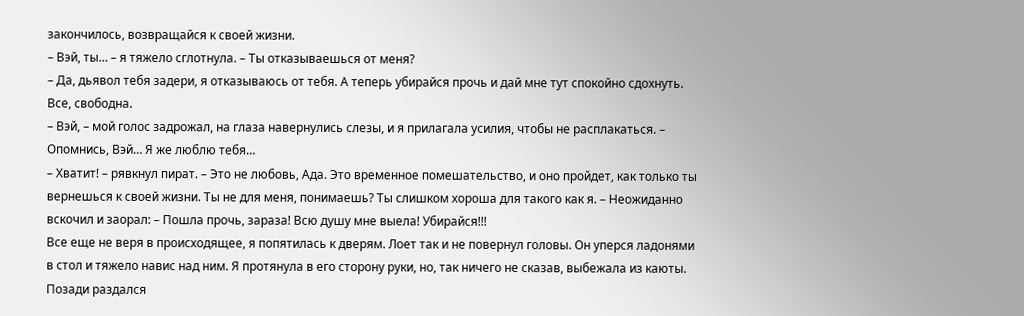закончилось, возвращайся к своей жизни.
– Вэй, ты… – я тяжело сглотнула. – Ты отказываешься от меня?
– Да, дьявол тебя задери, я отказываюсь от тебя. А теперь убирайся прочь и дай мне тут спокойно сдохнуть. Все, свободна.
– Вэй, – мой голос задрожал, на глаза навернулись слезы, и я прилагала усилия, чтобы не расплакаться. – Опомнись, Вэй… Я же люблю тебя…
– Хватит! – рявкнул пират. – Это не любовь, Ада. Это временное помешательство, и оно пройдет, как только ты вернешься к своей жизни. Ты не для меня, понимаешь? Ты слишком хороша для такого как я. – Неожиданно вскочил и заорал: – Пошла прочь, зараза! Всю душу мне выела! Убирайся!!!
Все еще не веря в происходящее, я попятилась к дверям. Лоет так и не повернул головы. Он уперся ладонями в стол и тяжело навис над ним. Я протянула в его сторону руки, но, так ничего не сказав, выбежала из каюты. Позади раздался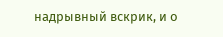надрывный вскрик, и о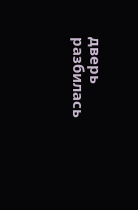дверь разбилась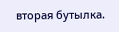вторая бутылка.